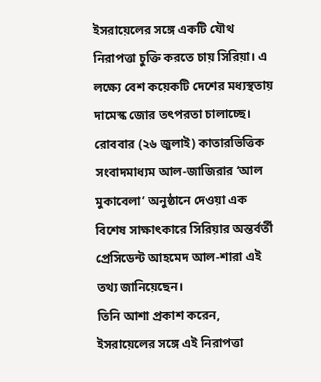ইসরায়েলের সঙ্গে একটি যৌথ নিরাপত্তা চুক্তি করতে চায় সিরিয়া। এ লক্ষ্যে বেশ কয়েকটি দেশের মধ্যস্থতায় দামেস্ক জোর তৎপরতা চালাচ্ছে। রোববার (২৬ জুলাই) কাতারভিত্তিক সংবাদমাধ্যম আল-জাজিরার ‘আল মুকাবেলা’ অনুষ্ঠানে দেওয়া এক বিশেষ সাক্ষাৎকারে সিরিয়ার অন্তর্বর্তী প্রেসিডেন্ট আহমেদ আল-শারা এই তথ্য জানিয়েছেন।
তিনি আশা প্রকাশ করেন, ইসরায়েলের সঙ্গে এই নিরাপত্তা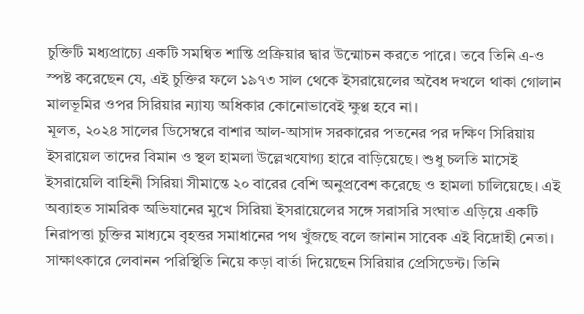চুক্তিটি মধ্যপ্রাচ্যে একটি সমন্বিত শান্তি প্রক্রিয়ার দ্বার উন্মোচন করতে পারে। তবে তিনি এ-ও স্পষ্ট করেছেন যে, এই চুক্তির ফলে ১৯৭৩ সাল থেকে ইসরায়েলের অবৈধ দখলে থাকা গোলান মালভূমির ওপর সিরিয়ার ন্যায্য অধিকার কোনোভাবেই ক্ষুণ্ণ হবে না।
মূলত, ২০২৪ সালের ডিসেম্বরে বাশার আল-আসাদ সরকারের পতনের পর দক্ষিণ সিরিয়ায় ইসরায়েল তাদের বিমান ও স্থল হামলা উল্লেখযোগ্য হারে বাড়িয়েছে। শুধু চলতি মাসেই ইসরায়েলি বাহিনী সিরিয়া সীমান্তে ২০ বারের বেশি অনুপ্রবেশ করেছে ও হামলা চালিয়েছে। এই অব্যাহত সামরিক অভিযানের মুখে সিরিয়া ইসরায়েলের সঙ্গে সরাসরি সংঘাত এড়িয়ে একটি নিরাপত্তা চুক্তির মাধ্যমে বৃহত্তর সমাধানের পথ খুঁজছে বলে জানান সাবেক এই বিদ্রোহী নেতা।
সাক্ষাৎকারে লেবানন পরিস্থিতি নিয়ে কড়া বার্তা দিয়েছেন সিরিয়ার প্রেসিডেন্ট। তিনি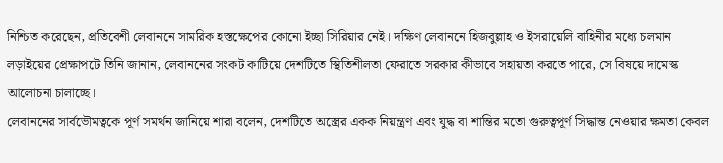নিশ্চিত করেছেন, প্রতিবেশী লেবাননে সামরিক হস্তক্ষেপের কোনো ইচ্ছা সিরিয়ার নেই। দক্ষিণ লেবাননে হিজবুল্লাহ ও ইসরায়েলি বাহিনীর মধ্যে চলমান লড়াইয়ের প্রেক্ষাপটে তিনি জানান, লেবাননের সংকট কাটিয়ে দেশটিতে স্থিতিশীলতা ফেরাতে সরকার কীভাবে সহায়তা করতে পারে, সে বিষয়ে দামেস্ক আলোচনা চালাচ্ছে।
লেবাননের সার্বভৌমত্বকে পূর্ণ সমর্থন জানিয়ে শারা বলেন, দেশটিতে অস্ত্রের একক নিয়ন্ত্রণ এবং যুদ্ধ বা শান্তির মতো গুরুত্বপূর্ণ সিদ্ধান্ত নেওয়ার ক্ষমতা কেবল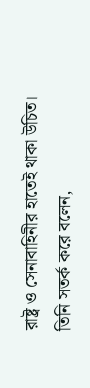রাষ্ট্র ও সেনাবাহিনীর হাতেই থাকা উচিত। তিনি সতর্ক করে বলেন,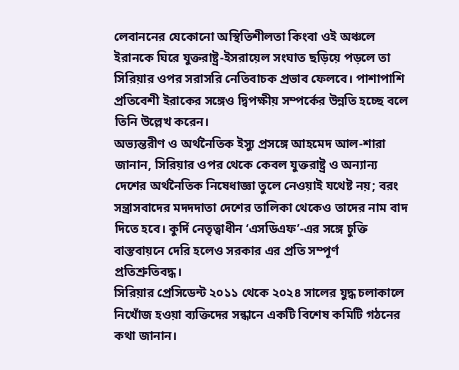লেবাননের যেকোনো অস্থিতিশীলতা কিংবা ওই অঞ্চলে ইরানকে ঘিরে যুক্তরাষ্ট্র-ইসরায়েল সংঘাত ছড়িয়ে পড়লে তা সিরিয়ার ওপর সরাসরি নেতিবাচক প্রভাব ফেলবে। পাশাপাশি প্রতিবেশী ইরাকের সঙ্গেও দ্বিপক্ষীয় সম্পর্কের উন্নতি হচ্ছে বলে তিনি উল্লেখ করেন।
অভ্যন্তরীণ ও অর্থনৈতিক ইস্যু প্রসঙ্গে আহমেদ আল-শারা জানান, সিরিয়ার ওপর থেকে কেবল যুক্তরাষ্ট্র ও অন্যান্য দেশের অর্থনৈতিক নিষেধাজ্ঞা তুলে নেওয়াই যথেষ্ট নয়; বরং সন্ত্রাসবাদের মদদদাতা দেশের তালিকা থেকেও তাদের নাম বাদ দিতে হবে। কুর্দি নেতৃত্বাধীন ‘এসডিএফ’-এর সঙ্গে চুক্তি বাস্তবায়নে দেরি হলেও সরকার এর প্রতি সম্পূর্ণ প্রতিশ্রুতিবদ্ধ।
সিরিয়ার প্রেসিডেন্ট ২০১১ থেকে ২০২৪ সালের যুদ্ধ চলাকালে নিখোঁজ হওয়া ব্যক্তিদের সন্ধানে একটি বিশেষ কমিটি গঠনের কথা জানান।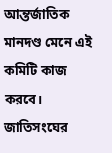আন্তর্জাতিক মানদণ্ড মেনে এই কমিটি কাজ করবে। জাতিসংঘের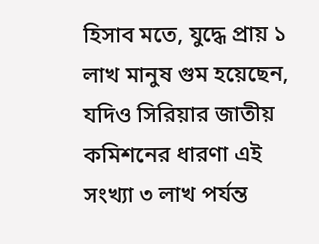হিসাব মতে, যুদ্ধে প্রায় ১ লাখ মানুষ গুম হয়েছেন, যদিও সিরিয়ার জাতীয় কমিশনের ধারণা এই সংখ্যা ৩ লাখ পর্যন্ত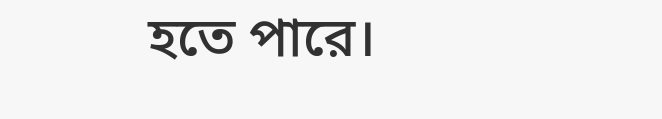হতে পারে।